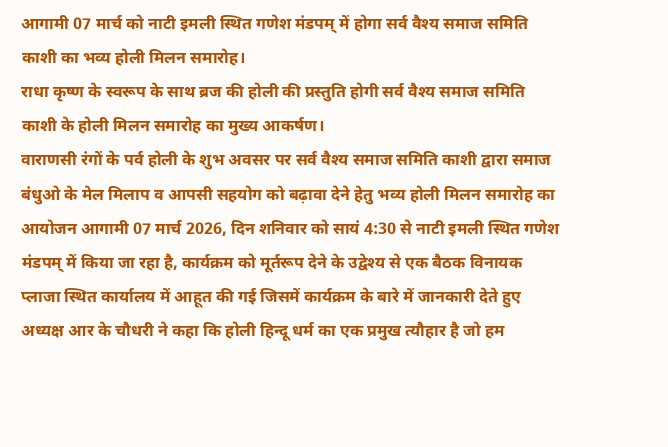आगामी 07 मार्च को नाटी इमली स्थित गणेश मंडपम् में होगा सर्व वैश्य समाज समिति काशी का भव्य होली मिलन समारोह।
राधा कृष्ण के स्वरूप के साथ ब्रज की होली की प्रस्तुति होगी सर्व वैश्य समाज समिति काशी के होली मिलन समारोह का मुख्य आकर्षण।
वाराणसी रंगों के पर्व होली के शुभ अवसर पर सर्व वैश्य समाज समिति काशी द्वारा समाज बंधुओ के मेल मिलाप व आपसी सहयोग को बढ़ावा देने हेतु भव्य होली मिलन समारोह का आयोजन आगामी 07 मार्च 2026, दिन शनिवार को सायं 4:30 से नाटी इमली स्थित गणेश मंडपम् में किया जा रहा है, कार्यक्रम को मूर्तरूप देने के उद्वेश्य से एक बैठक विनायक प्लाजा स्थित कार्यालय में आहूत की गई जिसमें कार्यक्रम के बारे में जानकारी देते हुए अध्यक्ष आर के चौधरी ने कहा कि होली हिन्दू धर्म का एक प्रमुख त्यौहार है जो हम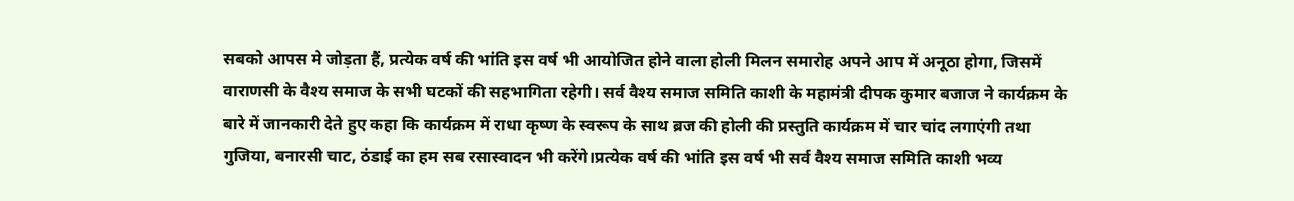सबको आपस मे जोड़ता हैं, प्रत्येक वर्ष की भांति इस वर्ष भी आयोजित होने वाला होली मिलन समारोह अपने आप में अनूठा होगा, जिसमें वाराणसी के वैश्य समाज के सभी घटकों की सहभागिता रहेगी। सर्व वैश्य समाज समिति काशी के महामंत्री दीपक कुमार बजाज ने कार्यक्रम के बारे में जानकारी देते हुए कहा कि कार्यक्रम में राधा कृष्ण के स्वरूप के साथ ब्रज की होली की प्रस्तुति कार्यक्रम में चार चांद लगाएंगी तथा गुजिया, बनारसी चाट, ठंडाई का हम सब रसास्वादन भी करेंगे।प्रत्येक वर्ष की भांति इस वर्ष भी सर्व वैश्य समाज समिति काशी भव्य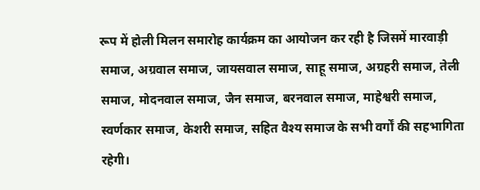रूप में होली मिलन समारोह कार्यक्रम का आयोजन कर रही है जिसमें मारवाड़ी समाज, अग्रवाल समाज, जायसवाल समाज, साहू समाज, अग्रहरी समाज, तेली समाज, मोदनवाल समाज, जैन समाज, बरनवाल समाज, माहेश्वरी समाज, स्वर्णकार समाज, केशरी समाज, सहित वैश्य समाज के सभी वर्गों की सहभागिता रहेगी।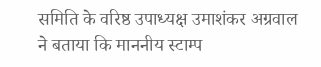समिति के वरिष्ठ उपाध्यक्ष उमाशंकर अग्रवाल ने बताया कि माननीय स्टाम्प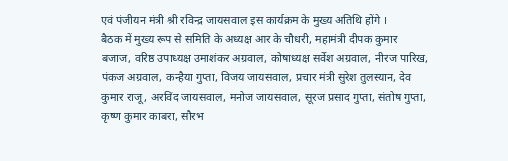एवं पंजीयन मंत्री श्री रविन्द्र जायसवाल इस कार्यक्रम के मुख्य अतिथि होंगे ।
बैठक में मुख्य रूप से समिति के अध्यक्ष आर के चौधरी, महामंत्री दीपक कुमार बजाज, वरिष्ठ उपाध्यक्ष उमाशंकर अग्रवाल, कोषाध्यक्ष सर्वेश अग्रवाल, नीरज पारिख, पंकज अग्रवाल, कन्हैया गुप्ता, विजय जायसवाल, प्रचार मंत्री सुरेश तुलस्यान, देव कुमार राजू, अरविंद जायसवाल, मनोज जायसवाल, सूरज प्रसाद गुप्ता, संतोष गुप्ता, कृष्ण कुमार काबरा, सौरभ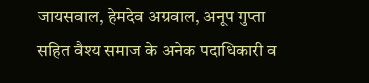जायसवाल, हेमदेव अग्रवाल, अनूप गुप्ता सहित वैश्य समाज के अनेक पदाधिकारी व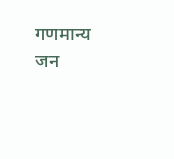गणमान्य जन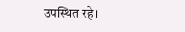उपस्थित रहे।